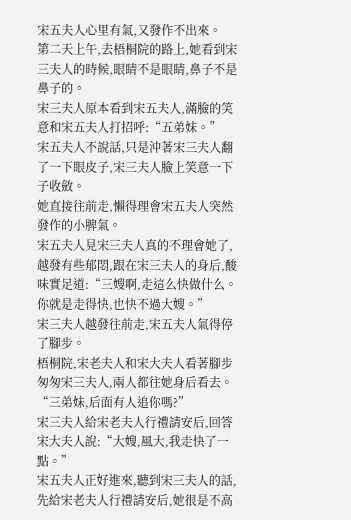宋五夫人心里有氣,又發作不出來。
第二天上午,去梧桐院的路上,她看到宋三夫人的時候,眼睛不是眼睛,鼻子不是鼻子的。
宋三夫人原本看到宋五夫人,滿臉的笑意和宋五夫人打招呼:“五弟妹。”
宋五夫人不說話,只是沖著宋三夫人翻了一下眼皮子,宋三夫人臉上笑意一下子收斂。
她直接往前走,懶得理會宋五夫人突然發作的小脾氣。
宋五夫人見宋三夫人真的不理會她了,越發有些郁悶,跟在宋三夫人的身后,酸味實足道:“三嫂啊,走這么快做什么。
你就是走得快,也快不過大嫂。”
宋三夫人越發往前走,宋五夫人氣得停了腳步。
梧桐院,宋老夫人和宋大夫人看著腳步匆匆宋三夫人,兩人都往她身后看去。
“三弟妹,后面有人追你嗎?”
宋三夫人給宋老夫人行禮請安后,回答宋大夫人說:“大嫂,風大,我走快了一點。”
宋五夫人正好進來,聽到宋三夫人的話,先給宋老夫人行禮請安后,她很是不高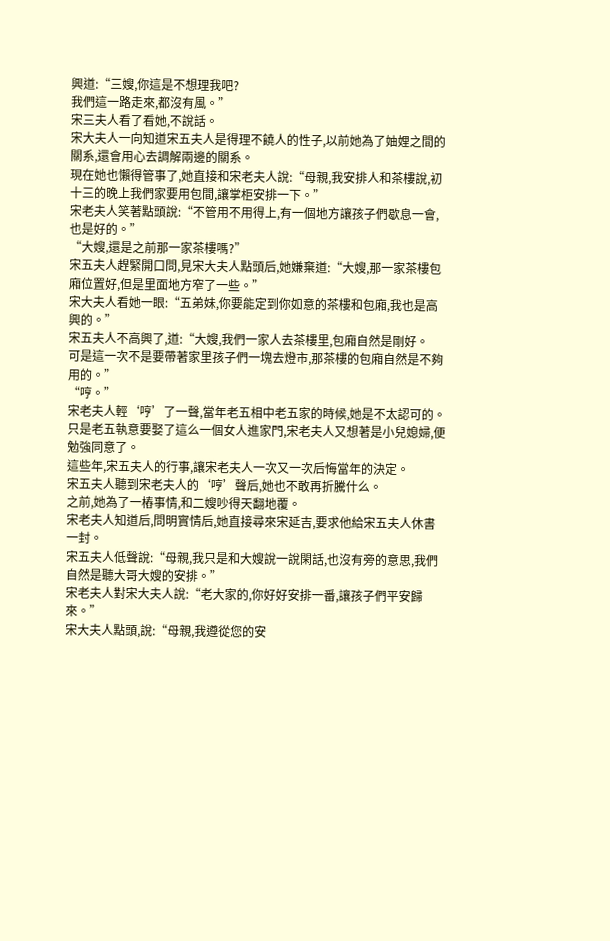興道:“三嫂,你這是不想理我吧?
我們這一路走來,都沒有風。”
宋三夫人看了看她,不說話。
宋大夫人一向知道宋五夫人是得理不饒人的性子,以前她為了妯娌之間的關系,還會用心去調解兩邊的關系。
現在她也懶得管事了,她直接和宋老夫人說:“母親,我安排人和茶樓說,初十三的晚上我們家要用包間,讓掌柜安排一下。”
宋老夫人笑著點頭說:“不管用不用得上,有一個地方讓孩子們歇息一會,也是好的。”
“大嫂,還是之前那一家茶樓嗎?”
宋五夫人趕緊開口問,見宋大夫人點頭后,她嫌棄道:“大嫂,那一家茶樓包廂位置好,但是里面地方窄了一些。”
宋大夫人看她一眼:“五弟妹,你要能定到你如意的茶樓和包廂,我也是高興的。”
宋五夫人不高興了,道:“大嫂,我們一家人去茶樓里,包廂自然是剛好。
可是這一次不是要帶著家里孩子們一塊去燈市,那茶樓的包廂自然是不夠用的。”
“哼。”
宋老夫人輕‘哼’了一聲,當年老五相中老五家的時候,她是不太認可的。
只是老五執意要娶了這么一個女人進家門,宋老夫人又想著是小兒媳婦,便勉強同意了。
這些年,宋五夫人的行事,讓宋老夫人一次又一次后悔當年的決定。
宋五夫人聽到宋老夫人的‘哼’聲后,她也不敢再折騰什么。
之前,她為了一樁事情,和二嫂吵得天翻地覆。
宋老夫人知道后,問明實情后,她直接尋來宋延吉,要求他給宋五夫人休書一封。
宋五夫人低聲說:“母親,我只是和大嫂說一說閑話,也沒有旁的意思,我們自然是聽大哥大嫂的安排。”
宋老夫人對宋大夫人說:“老大家的,你好好安排一番,讓孩子們平安歸來。”
宋大夫人點頭,說:“母親,我遵從您的安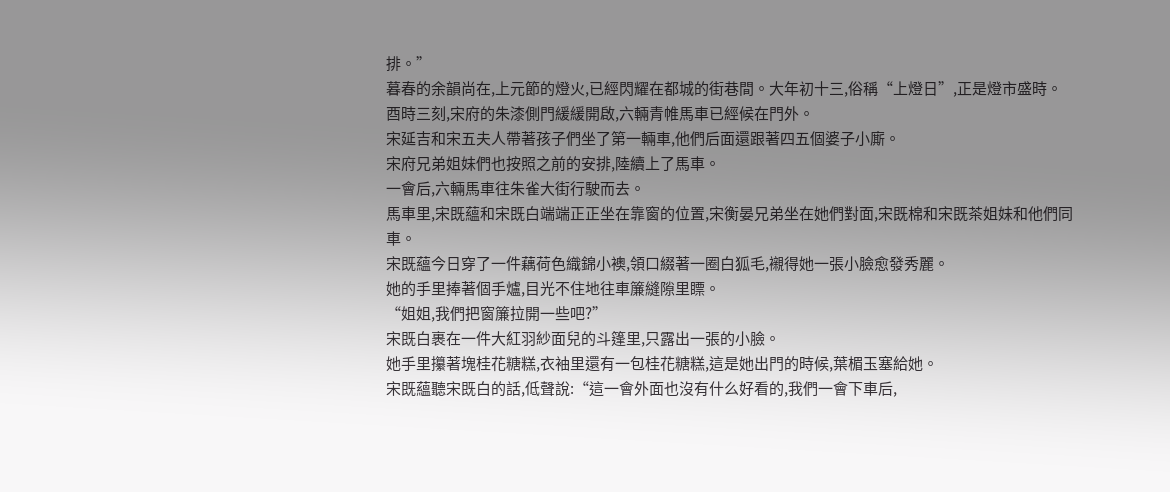排。”
暮春的余韻尚在,上元節的燈火,已經閃耀在都城的街巷間。大年初十三,俗稱“上燈日”,正是燈市盛時。
酉時三刻,宋府的朱漆側門緩緩開啟,六輛青帷馬車已經候在門外。
宋延吉和宋五夫人帶著孩子們坐了第一輛車,他們后面還跟著四五個婆子小廝。
宋府兄弟姐妹們也按照之前的安排,陸續上了馬車。
一會后,六輛馬車往朱雀大街行駛而去。
馬車里,宋既蘊和宋既白端端正正坐在靠窗的位置,宋衡晏兄弟坐在她們對面,宋既棉和宋既茶姐妹和他們同車。
宋既蘊今日穿了一件藕荷色織錦小襖,領口綴著一圈白狐毛,襯得她一張小臉愈發秀麗。
她的手里捧著個手爐,目光不住地往車簾縫隙里瞟。
“姐姐,我們把窗簾拉開一些吧?”
宋既白裹在一件大紅羽紗面兒的斗篷里,只露出一張的小臉。
她手里攥著塊桂花糖糕,衣袖里還有一包桂花糖糕,這是她出門的時候,葉楣玉塞給她。
宋既蘊聽宋既白的話,低聲說:“這一會外面也沒有什么好看的,我們一會下車后,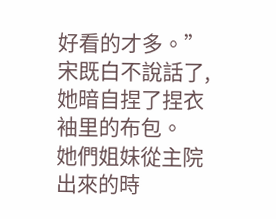好看的才多。”
宋既白不說話了,她暗自捏了捏衣袖里的布包。
她們姐妹從主院出來的時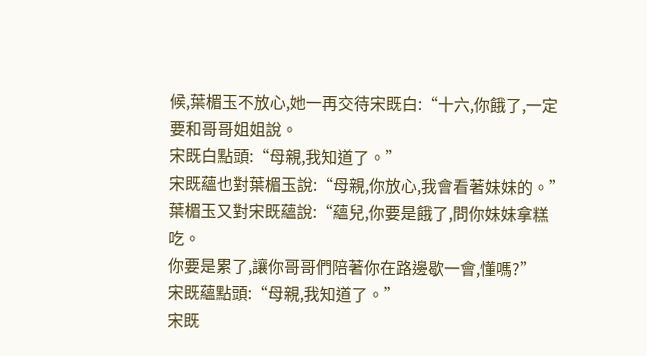候,葉楣玉不放心,她一再交待宋既白:“十六,你餓了,一定要和哥哥姐姐說。
宋既白點頭:“母親,我知道了。”
宋既蘊也對葉楣玉說:“母親,你放心,我會看著妹妹的。”
葉楣玉又對宋既蘊說:“蘊兒,你要是餓了,問你妹妹拿糕吃。
你要是累了,讓你哥哥們陪著你在路邊歇一會,懂嗎?”
宋既蘊點頭:“母親,我知道了。”
宋既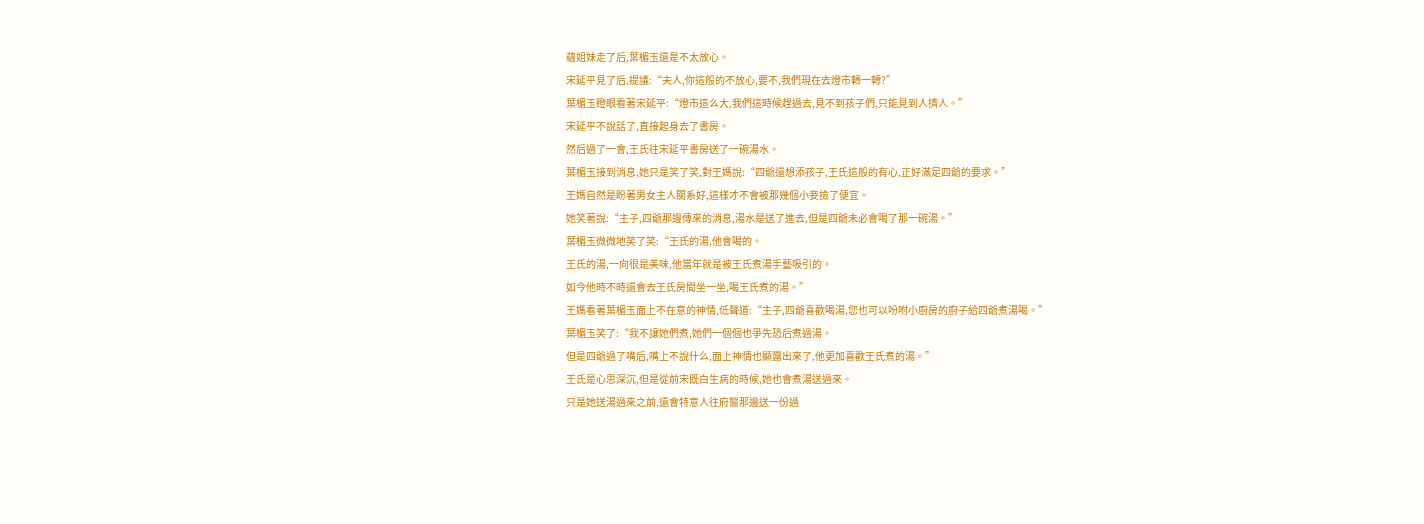蘊姐妹走了后,葉楣玉還是不太放心。
宋延平見了后,提議:“夫人,你這般的不放心,要不,我們現在去燈市轉一轉?”
葉楣玉瞪眼看著宋延平:“燈市這么大,我們這時候趕過去,見不到孩子們,只能見到人擠人。”
宋延平不說話了,直接起身去了書房。
然后過了一會,王氏往宋延平書房送了一碗湯水。
葉楣玉接到消息,她只是笑了笑,對王媽說:“四爺還想添孩子,王氏這般的有心,正好滿足四爺的要求。”
王媽自然是盼著男女主人關系好,這樣才不會被那幾個小妾撿了便宜。
她笑著說:“主子,四爺那邊傳來的消息,湯水是送了進去,但是四爺未必會喝了那一碗湯。”
葉楣玉微微地笑了笑:“王氏的湯,他會喝的。
王氏的湯,一向很是美味,他當年就是被王氏煮湯手藝吸引的。
如今他時不時還會去王氏房間坐一坐,喝王氏煮的湯。”
王媽看著葉楣玉面上不在意的神情,低聲道:“主子,四爺喜歡喝湯,您也可以吩咐小廚房的廚子給四爺煮湯喝。”
葉楣玉笑了:“我不讓她們煮,她們一個個也爭先恐后煮過湯。
但是四爺過了嘴后,嘴上不說什么,面上神情也顯露出來了,他更加喜歡王氏煮的湯。”
王氏是心思深沉,但是從前宋既白生病的時候,她也會煮湯送過來。
只是她送湯過來之前,還會特意人往府醫那邊送一份過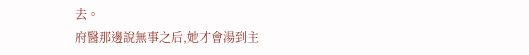去。
府醫那邊說無事之后,她才會湯到主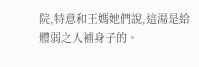院,特意和王媽她們說,這湯是給體弱之人補身子的。